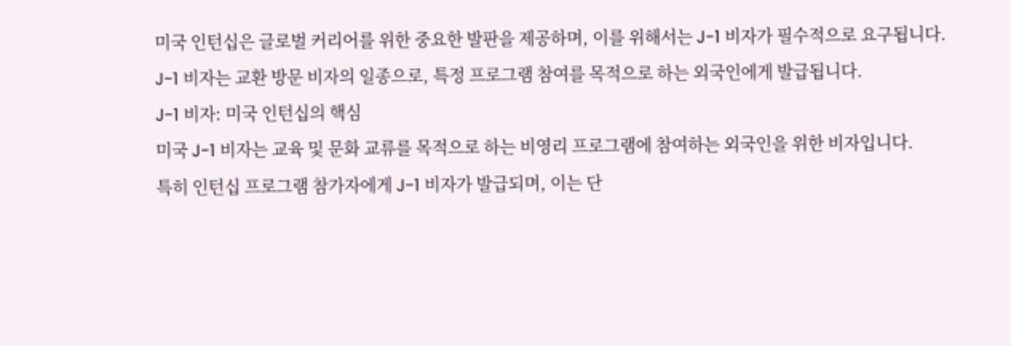미국 인턴십은 글로벌 커리어를 위한 중요한 발판을 제공하며, 이를 위해서는 J-1 비자가 필수적으로 요구됩니다. J-1 비자는 교환 방문 비자의 일종으로, 특정 프로그램 참여를 목적으로 하는 외국인에게 발급됩니다.
J-1 비자: 미국 인턴십의 핵심
미국 J-1 비자는 교육 및 문화 교류를 목적으로 하는 비영리 프로그램에 참여하는 외국인을 위한 비자입니다.
특히 인턴십 프로그램 참가자에게 J-1 비자가 발급되며, 이는 단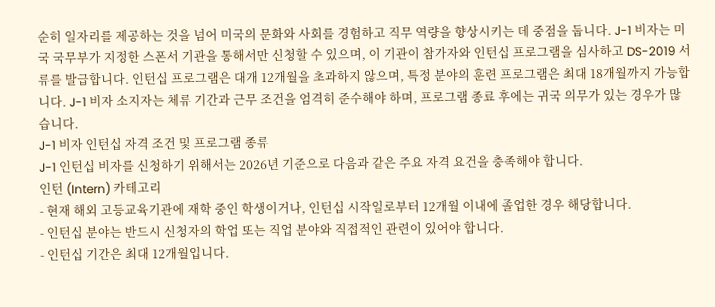순히 일자리를 제공하는 것을 넘어 미국의 문화와 사회를 경험하고 직무 역량을 향상시키는 데 중점을 둡니다. J-1 비자는 미국 국무부가 지정한 스폰서 기관을 통해서만 신청할 수 있으며, 이 기관이 참가자와 인턴십 프로그램을 심사하고 DS-2019 서류를 발급합니다. 인턴십 프로그램은 대개 12개월을 초과하지 않으며, 특정 분야의 훈련 프로그램은 최대 18개월까지 가능합니다. J-1 비자 소지자는 체류 기간과 근무 조건을 엄격히 준수해야 하며, 프로그램 종료 후에는 귀국 의무가 있는 경우가 많습니다.
J-1 비자 인턴십 자격 조건 및 프로그램 종류
J-1 인턴십 비자를 신청하기 위해서는 2026년 기준으로 다음과 같은 주요 자격 요건을 충족해야 합니다.
인턴 (Intern) 카테고리
- 현재 해외 고등교육기관에 재학 중인 학생이거나, 인턴십 시작일로부터 12개월 이내에 졸업한 경우 해당합니다.
- 인턴십 분야는 반드시 신청자의 학업 또는 직업 분야와 직접적인 관련이 있어야 합니다.
- 인턴십 기간은 최대 12개월입니다.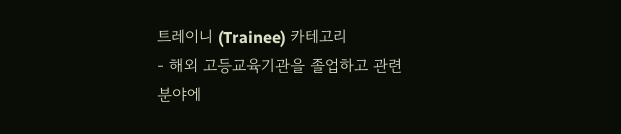트레이니 (Trainee) 카테고리
- 해외 고등교육기관을 졸업하고 관련 분야에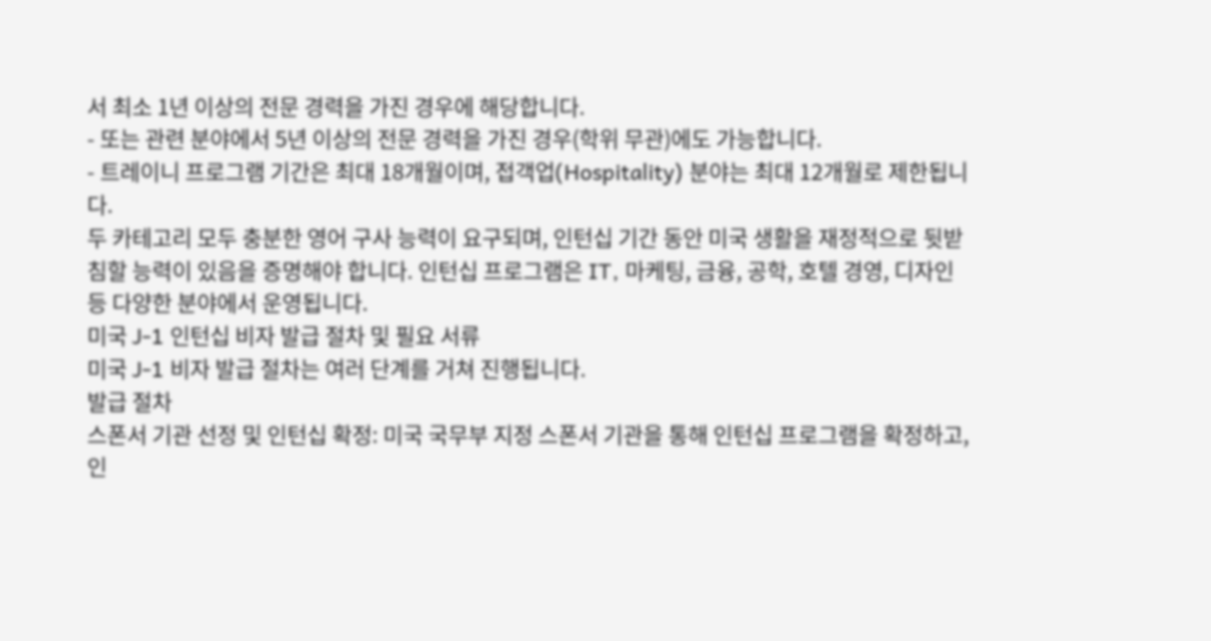서 최소 1년 이상의 전문 경력을 가진 경우에 해당합니다.
- 또는 관련 분야에서 5년 이상의 전문 경력을 가진 경우(학위 무관)에도 가능합니다.
- 트레이니 프로그램 기간은 최대 18개월이며, 접객업(Hospitality) 분야는 최대 12개월로 제한됩니다.
두 카테고리 모두 충분한 영어 구사 능력이 요구되며, 인턴십 기간 동안 미국 생활을 재정적으로 뒷받침할 능력이 있음을 증명해야 합니다. 인턴십 프로그램은 IT, 마케팅, 금융, 공학, 호텔 경영, 디자인 등 다양한 분야에서 운영됩니다.
미국 J-1 인턴십 비자 발급 절차 및 필요 서류
미국 J-1 비자 발급 절차는 여러 단계를 거쳐 진행됩니다.
발급 절차
스폰서 기관 선정 및 인턴십 확정: 미국 국무부 지정 스폰서 기관을 통해 인턴십 프로그램을 확정하고, 인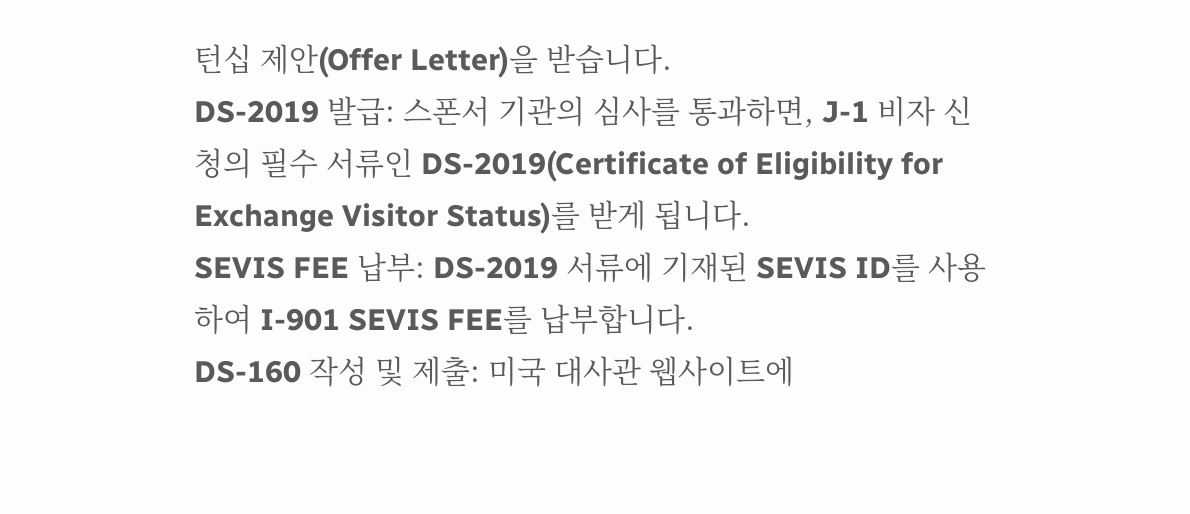턴십 제안(Offer Letter)을 받습니다.
DS-2019 발급: 스폰서 기관의 심사를 통과하면, J-1 비자 신청의 필수 서류인 DS-2019(Certificate of Eligibility for Exchange Visitor Status)를 받게 됩니다.
SEVIS FEE 납부: DS-2019 서류에 기재된 SEVIS ID를 사용하여 I-901 SEVIS FEE를 납부합니다.
DS-160 작성 및 제출: 미국 대사관 웹사이트에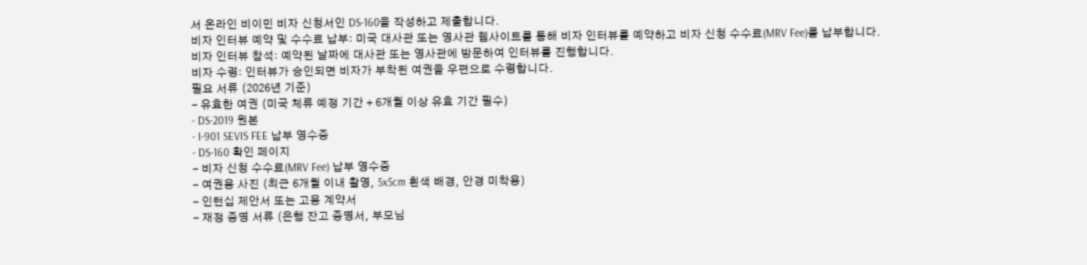서 온라인 비이민 비자 신청서인 DS-160을 작성하고 제출합니다.
비자 인터뷰 예약 및 수수료 납부: 미국 대사관 또는 영사관 웹사이트를 통해 비자 인터뷰를 예약하고 비자 신청 수수료(MRV Fee)를 납부합니다.
비자 인터뷰 참석: 예약된 날짜에 대사관 또는 영사관에 방문하여 인터뷰를 진행합니다.
비자 수령: 인터뷰가 승인되면 비자가 부착된 여권을 우편으로 수령합니다.
필요 서류 (2026년 기준)
- 유효한 여권 (미국 체류 예정 기간 + 6개월 이상 유효 기간 필수)
- DS-2019 원본
- I-901 SEVIS FEE 납부 영수증
- DS-160 확인 페이지
- 비자 신청 수수료(MRV Fee) 납부 영수증
- 여권용 사진 (최근 6개월 이내 촬영, 5x5cm 흰색 배경, 안경 미착용)
- 인턴십 제안서 또는 고용 계약서
- 재정 증명 서류 (은행 잔고 증명서, 부모님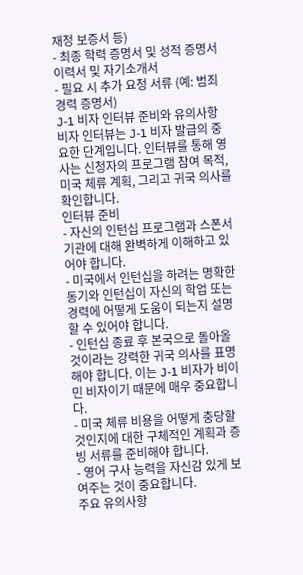재정 보증서 등)
- 최종 학력 증명서 및 성적 증명서
이력서 및 자기소개서
- 필요 시 추가 요청 서류 (예: 범죄 경력 증명서)
J-1 비자 인터뷰 준비와 유의사항
비자 인터뷰는 J-1 비자 발급의 중요한 단계입니다. 인터뷰를 통해 영사는 신청자의 프로그램 참여 목적, 미국 체류 계획, 그리고 귀국 의사를 확인합니다.
인터뷰 준비
- 자신의 인턴십 프로그램과 스폰서 기관에 대해 완벽하게 이해하고 있어야 합니다.
- 미국에서 인턴십을 하려는 명확한 동기와 인턴십이 자신의 학업 또는 경력에 어떻게 도움이 되는지 설명할 수 있어야 합니다.
- 인턴십 종료 후 본국으로 돌아올 것이라는 강력한 귀국 의사를 표명해야 합니다. 이는 J-1 비자가 비이민 비자이기 때문에 매우 중요합니다.
- 미국 체류 비용을 어떻게 충당할 것인지에 대한 구체적인 계획과 증빙 서류를 준비해야 합니다.
- 영어 구사 능력을 자신감 있게 보여주는 것이 중요합니다.
주요 유의사항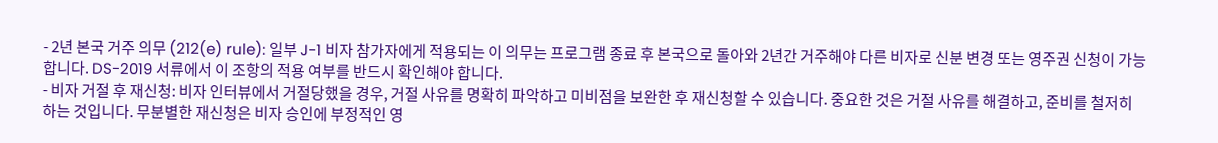- 2년 본국 거주 의무 (212(e) rule): 일부 J-1 비자 참가자에게 적용되는 이 의무는 프로그램 종료 후 본국으로 돌아와 2년간 거주해야 다른 비자로 신분 변경 또는 영주권 신청이 가능합니다. DS-2019 서류에서 이 조항의 적용 여부를 반드시 확인해야 합니다.
- 비자 거절 후 재신청: 비자 인터뷰에서 거절당했을 경우, 거절 사유를 명확히 파악하고 미비점을 보완한 후 재신청할 수 있습니다. 중요한 것은 거절 사유를 해결하고, 준비를 철저히 하는 것입니다. 무분별한 재신청은 비자 승인에 부정적인 영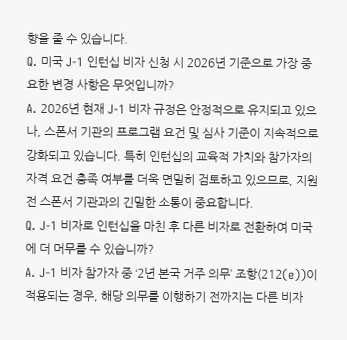향을 줄 수 있습니다.
Q. 미국 J-1 인턴십 비자 신청 시 2026년 기준으로 가장 중요한 변경 사항은 무엇입니까?
A. 2026년 현재 J-1 비자 규정은 안정적으로 유지되고 있으나, 스폰서 기관의 프로그램 요건 및 심사 기준이 지속적으로 강화되고 있습니다. 특히 인턴십의 교육적 가치와 참가자의 자격 요건 충족 여부를 더욱 면밀히 검토하고 있으므로, 지원 전 스폰서 기관과의 긴밀한 소통이 중요합니다.
Q. J-1 비자로 인턴십을 마친 후 다른 비자로 전환하여 미국에 더 머무를 수 있습니까?
A. J-1 비자 참가자 중 ‘2년 본국 거주 의무’ 조항(212(e))이 적용되는 경우, 해당 의무를 이행하기 전까지는 다른 비자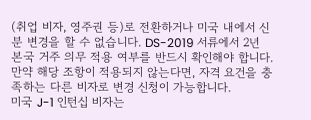(취업 비자, 영주권 등)로 전환하거나 미국 내에서 신분 변경을 할 수 없습니다. DS-2019 서류에서 2년 본국 거주 의무 적용 여부를 반드시 확인해야 합니다. 만약 해당 조항이 적용되지 않는다면, 자격 요건을 충족하는 다른 비자로 변경 신청이 가능합니다.
미국 J-1 인턴십 비자는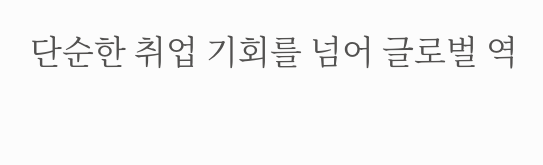단순한 취업 기회를 넘어 글로벌 역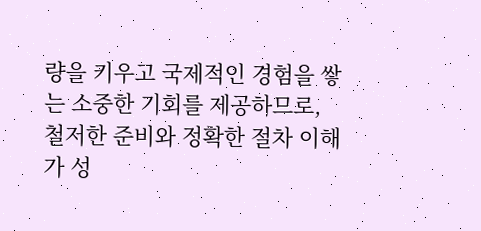량을 키우고 국제적인 경험을 쌓는 소중한 기회를 제공하므로, 철저한 준비와 정확한 절차 이해가 성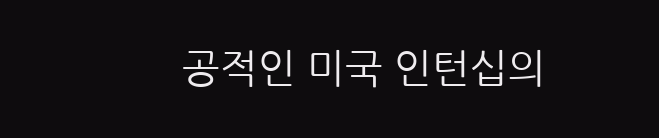공적인 미국 인턴십의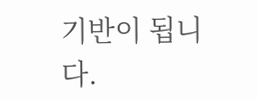기반이 됩니다.